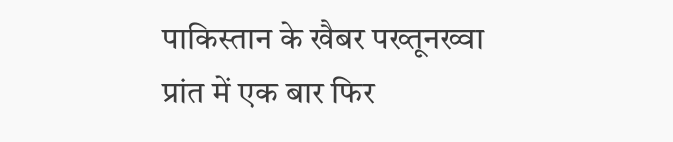पाकिस्तान के खैबर पख्तूनख्वा प्रांत में एक बार फिर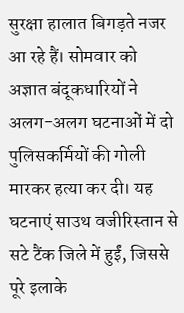सुरक्षा हालात बिगड़ते नजर आ रहे हैं। सोमवार को अज्ञात बंदूकधारियों ने अलग-अलग घटनाओं में दो पुलिसकर्मियों की गोली मारकर हत्या कर दी। यह घटनाएं साउथ वजीरिस्तान से सटे टैंक जिले में हुईं, जिससे पूरे इलाके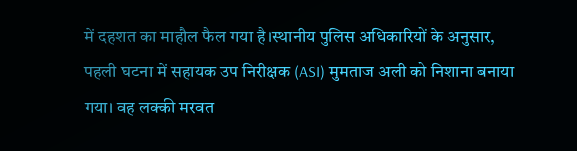में दहशत का माहौल फैल गया है।स्थानीय पुलिस अधिकारियों के अनुसार, पहली घटना में सहायक उप निरीक्षक (ASI) मुमताज अली को निशाना बनाया गया। वह लक्की मरवत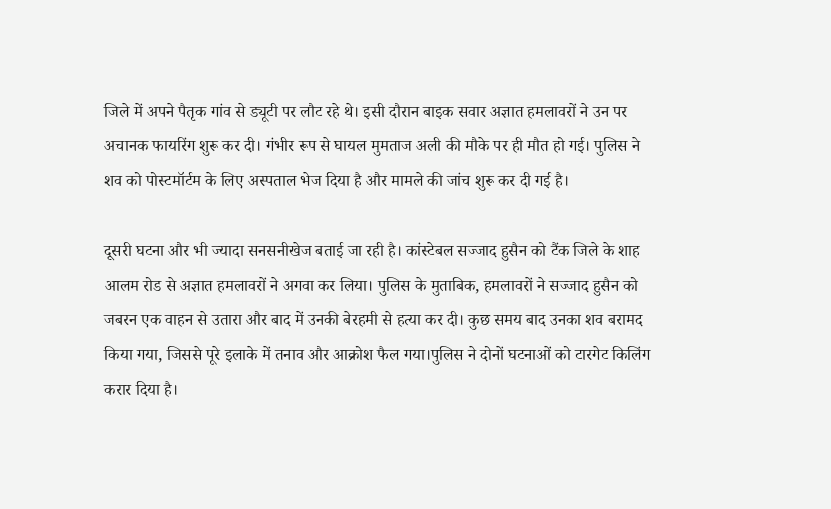जिले में अपने पैतृक गांव से ड्यूटी पर लौट रहे थे। इसी दौरान बाइक सवार अज्ञात हमलावरों ने उन पर अचानक फायरिंग शुरू कर दी। गंभीर रूप से घायल मुमताज अली की मौके पर ही मौत हो गई। पुलिस ने शव को पोस्टमॉर्टम के लिए अस्पताल भेज दिया है और मामले की जांच शुरू कर दी गई है।

दूसरी घटना और भी ज्यादा सनसनीखेज बताई जा रही है। कांस्टेबल सज्जाद हुसैन को टैंक जिले के शाह आलम रोड से अज्ञात हमलावरों ने अगवा कर लिया। पुलिस के मुताबिक, हमलावरों ने सज्जाद हुसैन को जबरन एक वाहन से उतारा और बाद में उनकी बेरहमी से हत्या कर दी। कुछ समय बाद उनका शव बरामद किया गया, जिससे पूरे इलाके में तनाव और आक्रोश फैल गया।पुलिस ने दोनों घटनाओं को टारगेट किलिंग करार दिया है।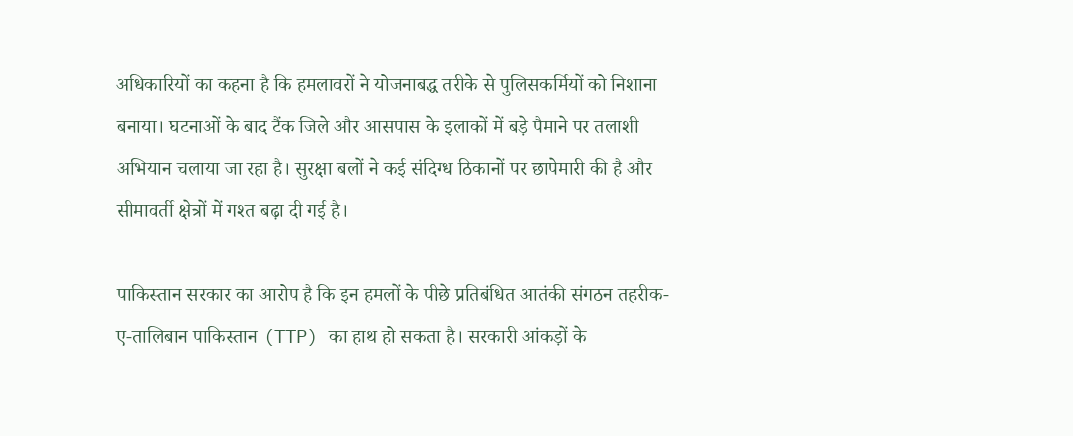अधिकारियों का कहना है कि हमलावरों ने योजनाबद्ध तरीके से पुलिसकर्मियों को निशाना बनाया। घटनाओं के बाद टैंक जिले और आसपास के इलाकों में बड़े पैमाने पर तलाशी अभियान चलाया जा रहा है। सुरक्षा बलों ने कई संदिग्ध ठिकानों पर छापेमारी की है और सीमावर्ती क्षेत्रों में गश्त बढ़ा दी गई है।

पाकिस्तान सरकार का आरोप है कि इन हमलों के पीछे प्रतिबंधित आतंकी संगठन तहरीक-ए-तालिबान पाकिस्तान (TTP) का हाथ हो सकता है। सरकारी आंकड़ों के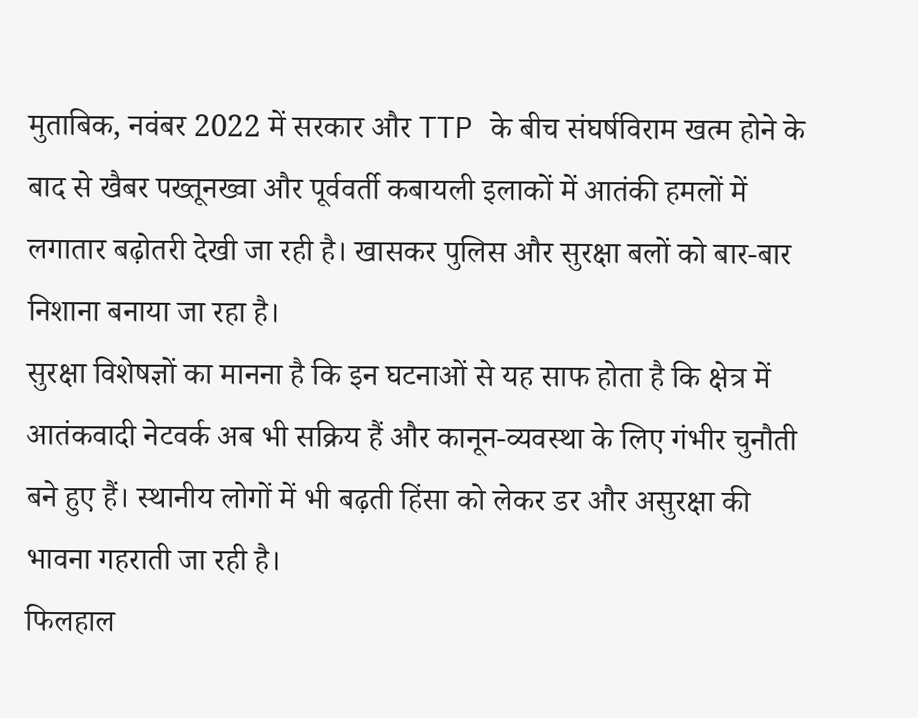मुताबिक, नवंबर 2022 में सरकार और TTP के बीच संघर्षविराम खत्म होने के बाद से खैबर पख्तूनख्वा और पूर्ववर्ती कबायली इलाकों में आतंकी हमलों में लगातार बढ़ोतरी देखी जा रही है। खासकर पुलिस और सुरक्षा बलों को बार-बार निशाना बनाया जा रहा है।
सुरक्षा विशेषज्ञों का मानना है कि इन घटनाओं से यह साफ होता है कि क्षेत्र में आतंकवादी नेटवर्क अब भी सक्रिय हैं और कानून-व्यवस्था के लिए गंभीर चुनौती बने हुए हैं। स्थानीय लोगों में भी बढ़ती हिंसा को लेकर डर और असुरक्षा की भावना गहराती जा रही है।
फिलहाल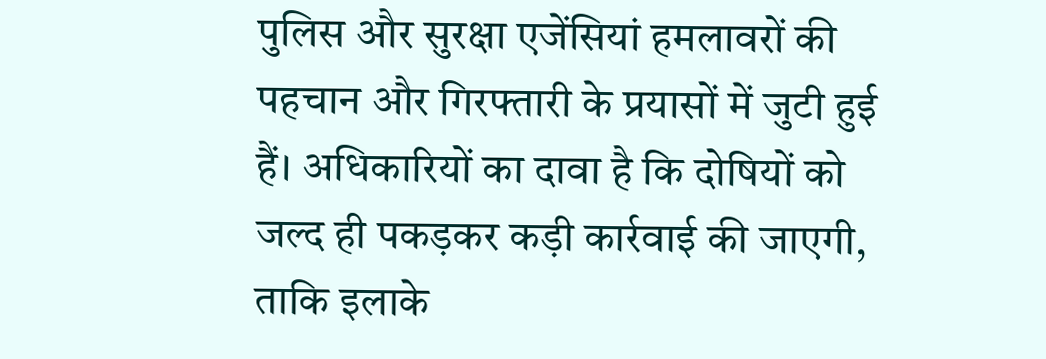पुलिस और सुरक्षा एजेंसियां हमलावरों की पहचान और गिरफ्तारी के प्रयासों में जुटी हुई हैं। अधिकारियों का दावा है कि दोषियों को जल्द ही पकड़कर कड़ी कार्रवाई की जाएगी, ताकि इलाके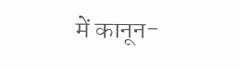में कानून-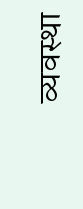व्यवस्था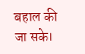बहाल की जा सके।